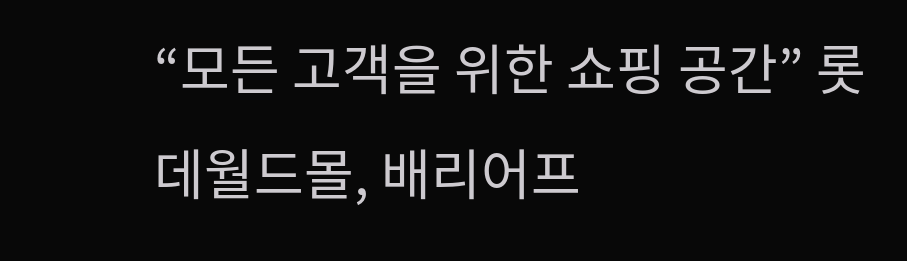“모든 고객을 위한 쇼핑 공간” 롯데월드몰, 배리어프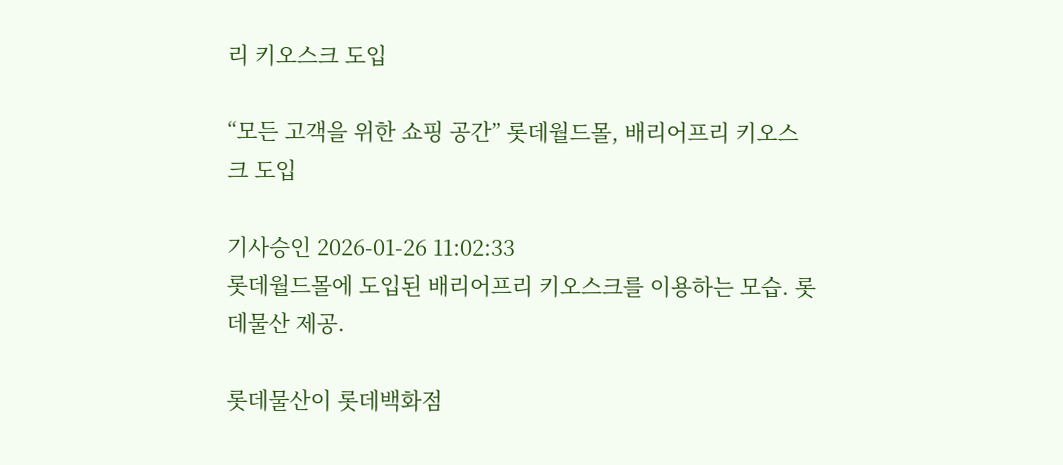리 키오스크 도입

“모든 고객을 위한 쇼핑 공간” 롯데월드몰, 배리어프리 키오스크 도입

기사승인 2026-01-26 11:02:33
롯데월드몰에 도입된 배리어프리 키오스크를 이용하는 모습. 롯데물산 제공.

롯데물산이 롯데백화점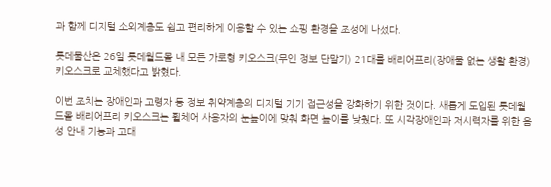과 함께 디지털 소외계층도 쉽고 편리하게 이용할 수 있는 쇼핑 환경을 조성에 나섰다.

롯데물산은 26일 롯데월드몰 내 모든 가로형 키오스크(무인 정보 단말기) 21대를 배리어프리(장애물 없는 생활 환경) 키오스크로 교체했다고 밝혔다.

이번 조치는 장애인과 고령자 등 정보 취약계층의 디지털 기기 접근성을 강화하기 위한 것이다. 새롭게 도입된 롯데월드몰 배리어프리 키오스크는 휠체어 사용자의 눈높이에 맞춰 화면 높이를 낮췄다. 또 시각장애인과 저시력자를 위한 음성 안내 기능과 고대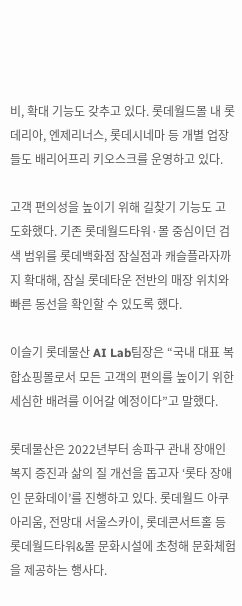비, 확대 기능도 갖추고 있다. 롯데월드몰 내 롯데리아, 엔제리너스, 롯데시네마 등 개별 업장들도 배리어프리 키오스크를 운영하고 있다.

고객 편의성을 높이기 위해 길찾기 기능도 고도화했다. 기존 롯데월드타워·몰 중심이던 검색 범위를 롯데백화점 잠실점과 캐슬플라자까지 확대해, 잠실 롯데타운 전반의 매장 위치와 빠른 동선을 확인할 수 있도록 했다.

이슬기 롯데물산 AI Lab팀장은 “국내 대표 복합쇼핑몰로서 모든 고객의 편의를 높이기 위한 세심한 배려를 이어갈 예정이다”고 말했다.

롯데물산은 2022년부터 송파구 관내 장애인 복지 증진과 삶의 질 개선을 돕고자 ‘롯타 장애인 문화데이’를 진행하고 있다. 롯데월드 아쿠아리움, 전망대 서울스카이, 롯데콘서트홀 등 롯데월드타워&몰 문화시설에 초청해 문화체험을 제공하는 행사다.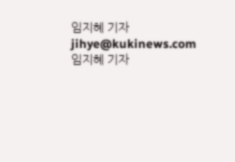임지혜 기자
jihye@kukinews.com
임지혜 기자